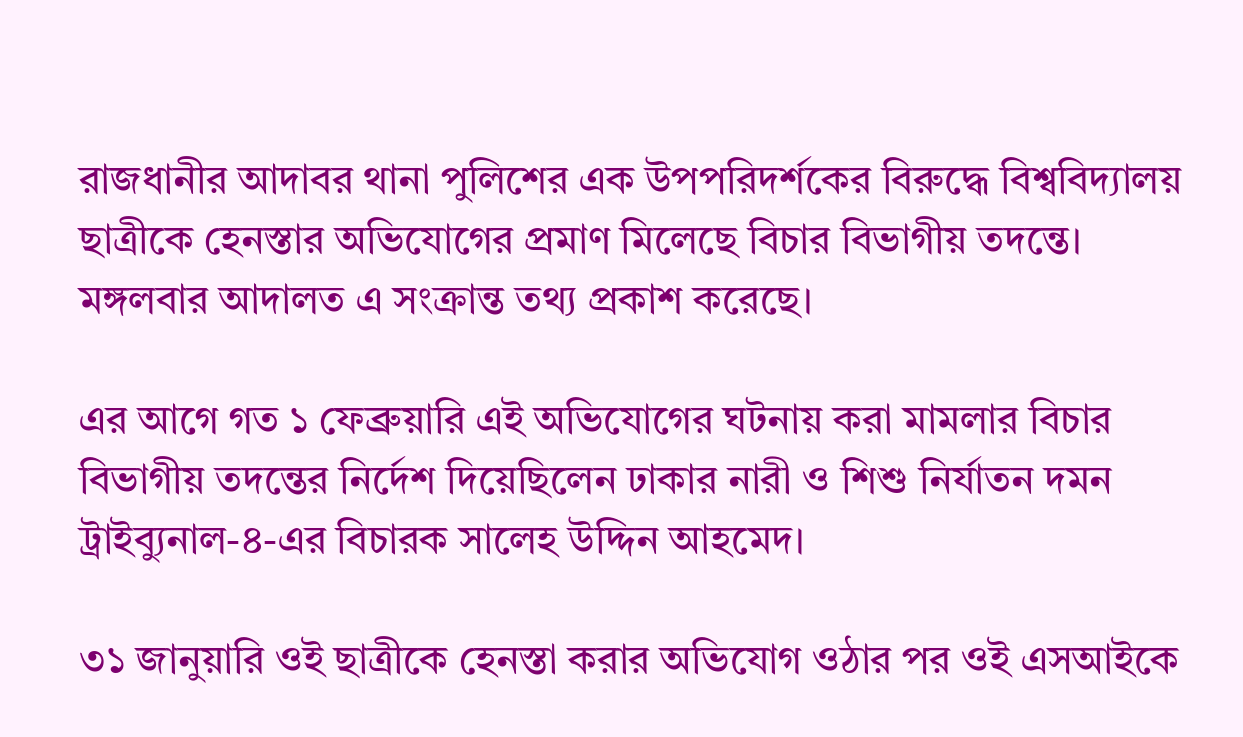রাজধানীর আদাবর থানা পুলিশের এক উপপরিদর্শকের বিরুদ্ধে বিশ্ববিদ্যালয় ছাত্রীকে হেনস্তার অভিযোগের প্রমাণ মিলেছে বিচার বিভাগীয় তদন্তে। মঙ্গলবার আদালত এ সংক্রান্ত তথ্য প্রকাশ করেছে।

এর আগে গত ১ ফেব্রুয়ারি এই অভিযোগের ঘটনায় করা মামলার বিচার বিভাগীয় তদন্তের নির্দেশ দিয়েছিলেন ঢাকার নারী ও শিশু নির্যাতন দমন ট্রাইব্যুনাল-৪-এর বিচারক সালেহ উদ্দিন আহমেদ।

৩১ জানুয়ারি ওই ছাত্রীকে হেনস্তা করার অভিযোগ ওঠার পর ওই এসআইকে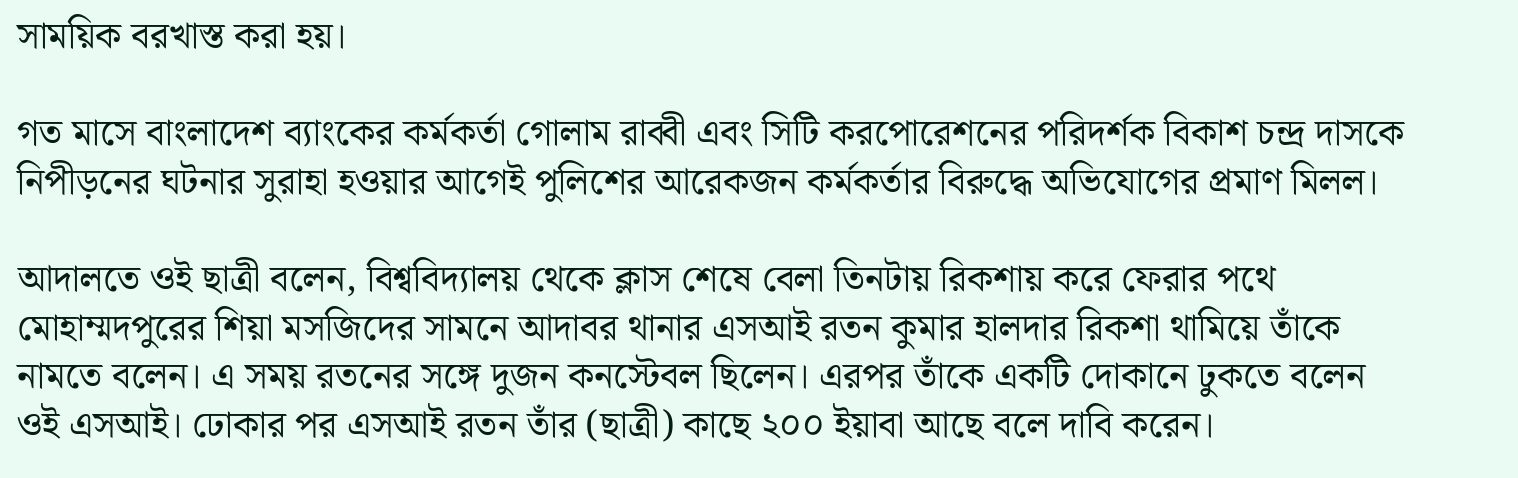সাময়িক বরখাস্ত করা হয়।

গত মাসে বাংলাদেশ ব্যাংকের কর্মকর্তা গোলাম রাব্বী এবং সিটি করপোরেশনের পরিদর্শক বিকাশ চন্দ্র দাসকে নিপীড়নের ঘটনার সুরাহা হওয়ার আগেই পুলিশের আরেকজন কর্মকর্তার বিরুদ্ধে অভিযোগের প্রমাণ মিলল।

আদালতে ওই ছাত্রী বলেন, বিশ্ববিদ্যালয় থেকে ক্লাস শেষে বেলা তিনটায় রিকশায় করে ফেরার পথে মোহাম্মদপুরের শিয়া মসজিদের সামনে আদাবর থানার এসআই রতন কুমার হালদার রিকশা থামিয়ে তাঁকে নামতে বলেন। এ সময় রতনের সঙ্গে দুজন কনস্টেবল ছিলেন। এরপর তাঁকে একটি দোকানে ঢুকতে বলেন ওই এসআই। ঢোকার পর এসআই রতন তাঁর (ছাত্রী) কাছে ২০০ ইয়াবা আছে বলে দাবি করেন।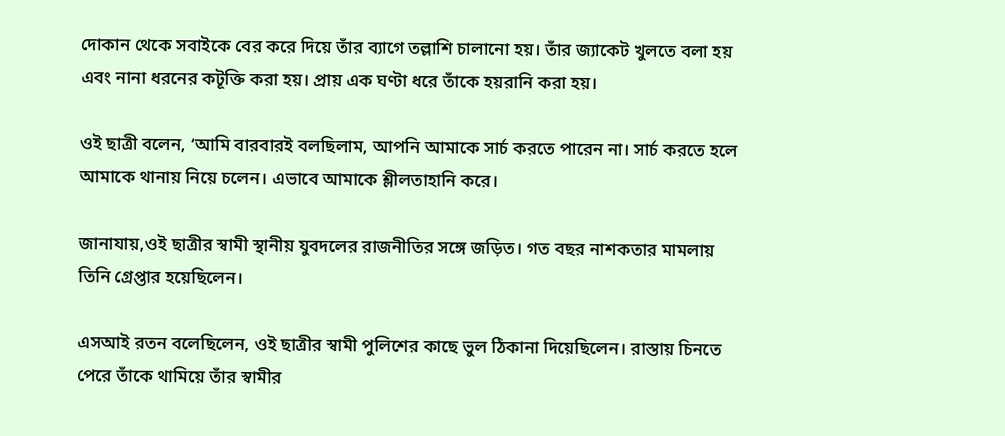দোকান থেকে সবাইকে বের করে দিয়ে তাঁর ব্যাগে তল্লাশি চালানো হয়। তাঁর জ্যাকেট খুলতে বলা হয় এবং নানা ধরনের কটূক্তি করা হয়। প্রায় এক ঘণ্টা ধরে তাঁকে হয়রানি করা হয়।

ওই ছাত্রী বলেন, ‘আমি বারবারই বলছিলাম, আপনি আমাকে সার্চ করতে পারেন না। সার্চ করতে হলে আমাকে থানায় নিয়ে চলেন। এভাবে আমাকে শ্লীলতাহানি করে।

জানাযায়,ওই ছাত্রীর স্বামী স্থানীয় যুবদলের রাজনীতির সঙ্গে জড়িত। গত বছর নাশকতার মামলায় তিনি গ্রেপ্তার হয়েছিলেন।

এসআই রতন বলেছিলেন, ওই ছাত্রীর স্বামী পুলিশের কাছে ভুল ঠিকানা দিয়েছিলেন। রাস্তায় চিনতে পেরে তাঁকে থামিয়ে তাঁর স্বামীর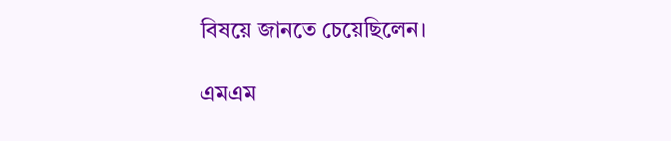বিষয়ে জানতে চেয়েছিলেন।

এমএম